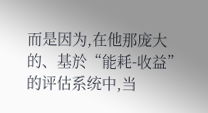而是因为,在他那庞大的、基於“能耗-收益”的评估系统中,当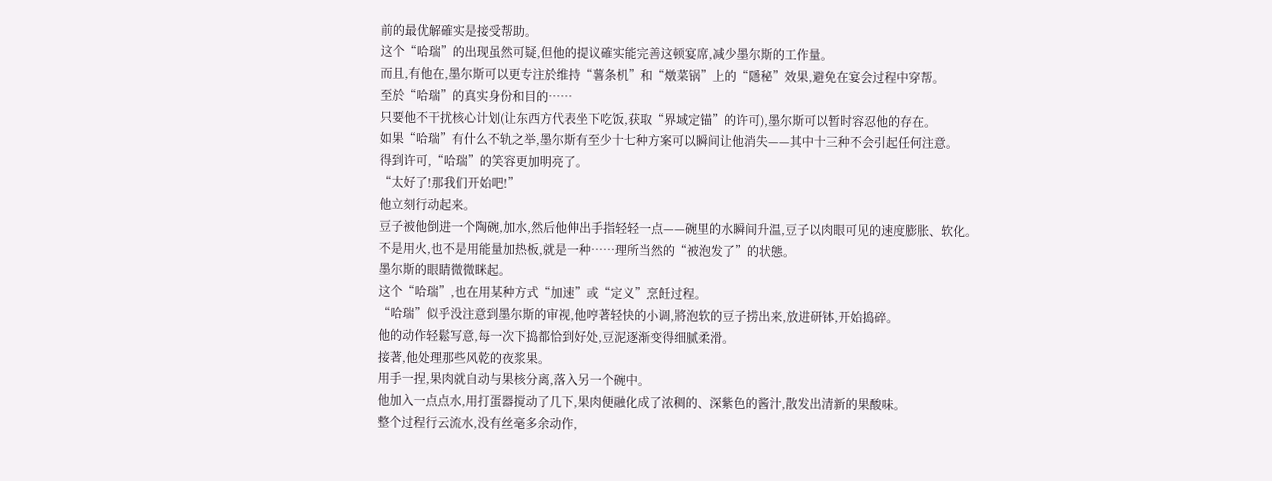前的最优解確实是接受帮助。
这个“哈瑞”的出现虽然可疑,但他的提议確实能完善这顿宴席,减少墨尔斯的工作量。
而且,有他在,墨尔斯可以更专注於维持“薯条机”和“燉菜锅”上的“隱秘”效果,避免在宴会过程中穿帮。
至於“哈瑞”的真实身份和目的……
只要他不干扰核心计划(让东西方代表坐下吃饭,获取“界域定锚”的许可),墨尔斯可以暂时容忍他的存在。
如果“哈瑞”有什么不轨之举,墨尔斯有至少十七种方案可以瞬间让他消失——其中十三种不会引起任何注意。
得到许可,“哈瑞”的笑容更加明亮了。
“太好了!那我们开始吧!”
他立刻行动起来。
豆子被他倒进一个陶碗,加水,然后他伸出手指轻轻一点——碗里的水瞬间升温,豆子以肉眼可见的速度膨胀、软化。
不是用火,也不是用能量加热板,就是一种……理所当然的“被泡发了”的状態。
墨尔斯的眼睛微微眯起。
这个“哈瑞”,也在用某种方式“加速”或“定义”烹飪过程。
“哈瑞”似乎没注意到墨尔斯的审视,他哼著轻快的小调,將泡软的豆子捞出来,放进研钵,开始捣碎。
他的动作轻鬆写意,每一次下捣都恰到好处,豆泥逐渐变得细腻柔滑。
接著,他处理那些风乾的夜浆果。
用手一捏,果肉就自动与果核分离,落入另一个碗中。
他加入一点点水,用打蛋器搅动了几下,果肉便融化成了浓稠的、深紫色的酱汁,散发出清新的果酸味。
整个过程行云流水,没有丝毫多余动作,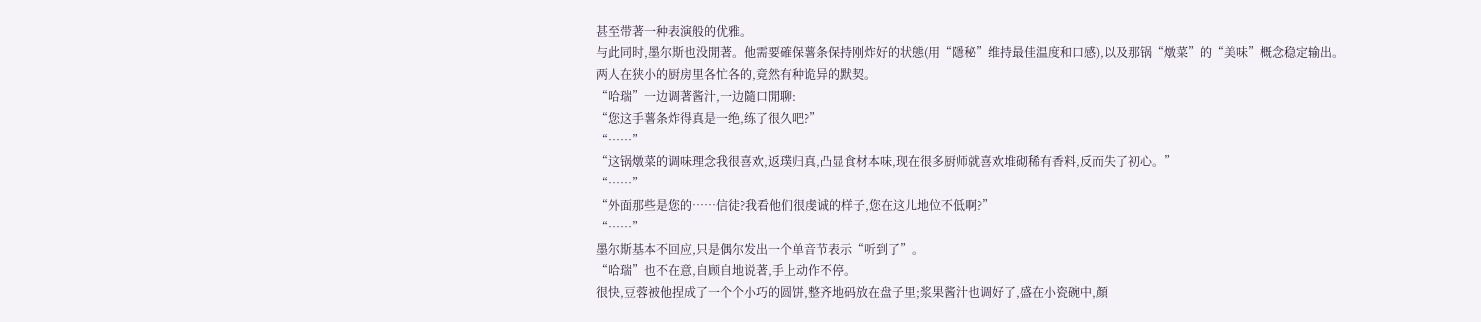甚至带著一种表演般的优雅。
与此同时,墨尔斯也没閒著。他需要確保薯条保持刚炸好的状態(用“隱秘”维持最佳温度和口感),以及那锅“燉菜”的“美味”概念稳定输出。
两人在狭小的厨房里各忙各的,竟然有种诡异的默契。
“哈瑞”一边调著酱汁,一边隨口閒聊:
“您这手薯条炸得真是一绝,练了很久吧?”
“……”
“这锅燉菜的调味理念我很喜欢,返璞归真,凸显食材本味,现在很多厨师就喜欢堆砌稀有香料,反而失了初心。”
“……”
“外面那些是您的……信徒?我看他们很虔诚的样子,您在这儿地位不低啊?”
“……”
墨尔斯基本不回应,只是偶尔发出一个单音节表示“听到了”。
“哈瑞”也不在意,自顾自地说著,手上动作不停。
很快,豆蓉被他捏成了一个个小巧的圆饼,整齐地码放在盘子里;浆果酱汁也调好了,盛在小瓷碗中,顏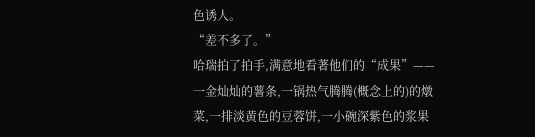色诱人。
“差不多了。”
哈瑞拍了拍手,满意地看著他们的“成果”——一金灿灿的薯条,一锅热气腾腾(概念上的)的燉菜,一排淡黄色的豆蓉饼,一小碗深紫色的浆果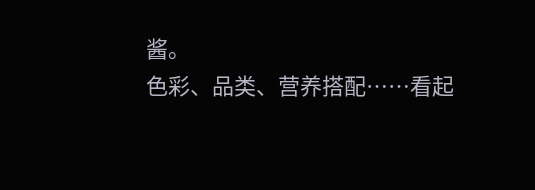酱。
色彩、品类、营养搭配……看起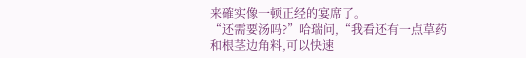来確实像一顿正经的宴席了。
“还需要汤吗?”哈瑞问,“我看还有一点草药和根茎边角料,可以快速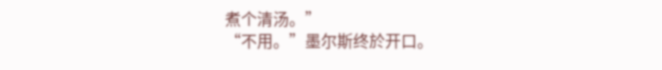煮个清汤。”
“不用。”墨尔斯终於开口。